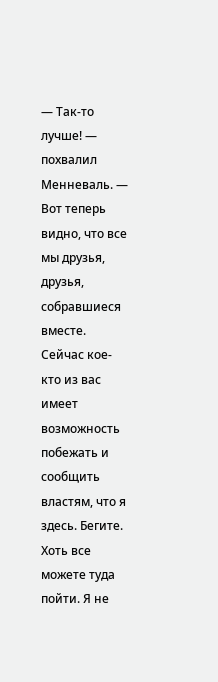— Так-то лучше! — похвалил Менневаль. — Вот теперь видно, что все мы друзья, друзья, собравшиеся вместе. Сейчас кое-кто из вас имеет возможность побежать и сообщить властям, что я здесь. Бегите. Хоть все можете туда пойти. Я не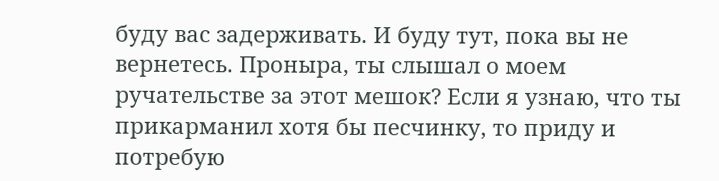буду вас задерживать. И буду тут, пока вы не вернетесь. Проныра, ты слышал о моем ручательстве за этот мешок? Если я узнаю, что ты прикарманил хотя бы песчинку, то приду и потребую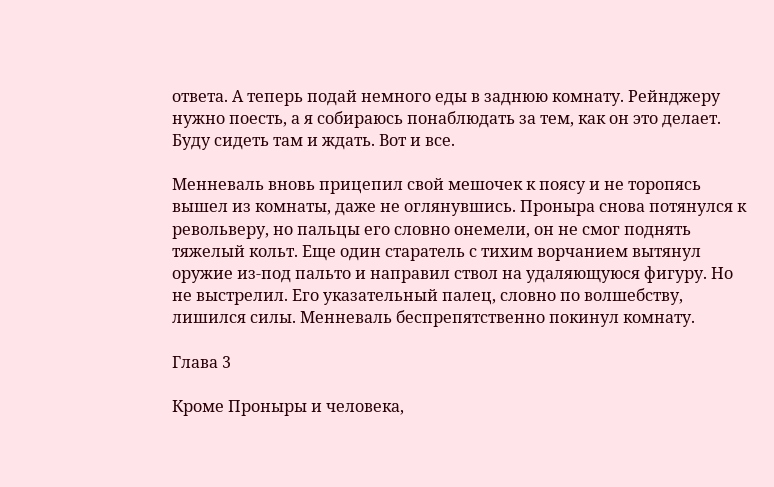ответа. А теперь подай немного еды в заднюю комнату. Рейнджеру нужно поесть, а я собираюсь понаблюдать за тем, как он это делает. Буду сидеть там и ждать. Вот и все.

Менневаль вновь прицепил свой мешочек к поясу и не торопясь вышел из комнаты, даже не оглянувшись. Проныра снова потянулся к револьверу, но пальцы его словно онемели, он не смог поднять тяжелый кольт. Еще один старатель с тихим ворчанием вытянул оружие из-под пальто и направил ствол на удаляющуюся фигуру. Но не выстрелил. Его указательный палец, словно по волшебству, лишился силы. Менневаль беспрепятственно покинул комнату.

Глава 3

Кроме Проныры и человека,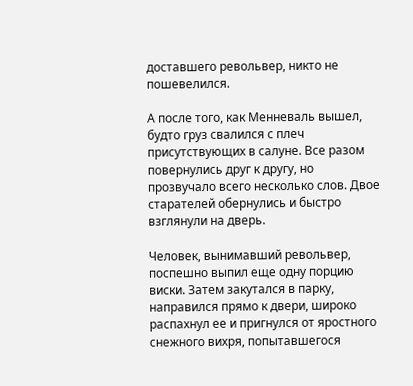доставшего револьвер, никто не пошевелился.

А после того, как Менневаль вышел, будто груз свалился с плеч присутствующих в салуне. Все разом повернулись друг к другу, но прозвучало всего несколько слов. Двое старателей обернулись и быстро взглянули на дверь.

Человек, вынимавший револьвер, поспешно выпил еще одну порцию виски. Затем закутался в парку, направился прямо к двери, широко распахнул ее и пригнулся от яростного снежного вихря, попытавшегося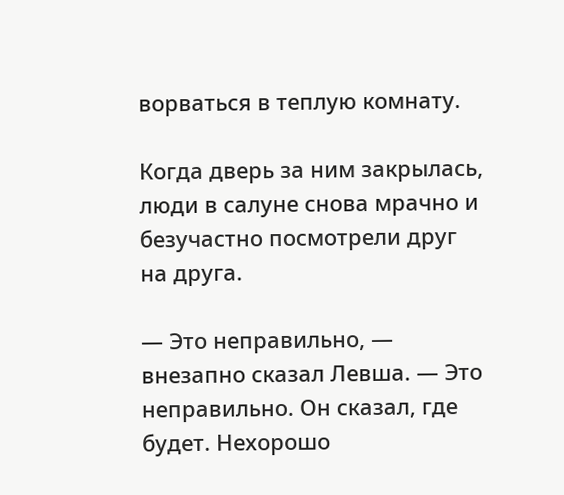ворваться в теплую комнату.

Когда дверь за ним закрылась, люди в салуне снова мрачно и безучастно посмотрели друг на друга.

— Это неправильно, — внезапно сказал Левша. — Это неправильно. Он сказал, где будет. Нехорошо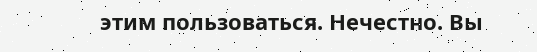этим пользоваться. Нечестно. Вы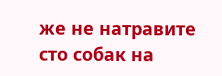же не натравите сто собак на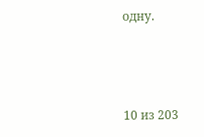одну.



10 из 203